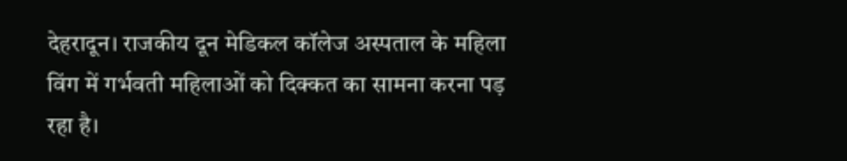देहरादून। राजकीय दून मेडिकल कॉलेज अस्पताल के महिला विंग में गर्भवती महिलाओं को दिक्कत का सामना करना पड़ रहा है।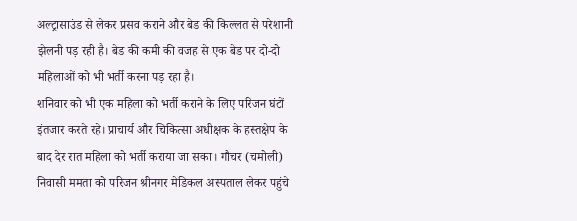अल्ट्रासाउंड से लेकर प्रसव कराने और बेड की किल्लत से परेशानी झेलनी पड़ रही है। बेड की कमी की वजह से एक बेड पर दो-दो महिलाओं को भी भर्ती करना पड़ रहा है।
शनिवार को भी एक महिला को भर्ती कराने के लिए परिजन घंटों इंतजार करते रहे। प्राचार्य और चिकित्सा अधीक्षक के हस्तक्षेप के बाद देर रात महिला को भर्ती कराया जा सका। गौचर (चमोली) निवासी ममता को परिजन श्रीनगर मेडिकल अस्पताल लेकर पहुंचे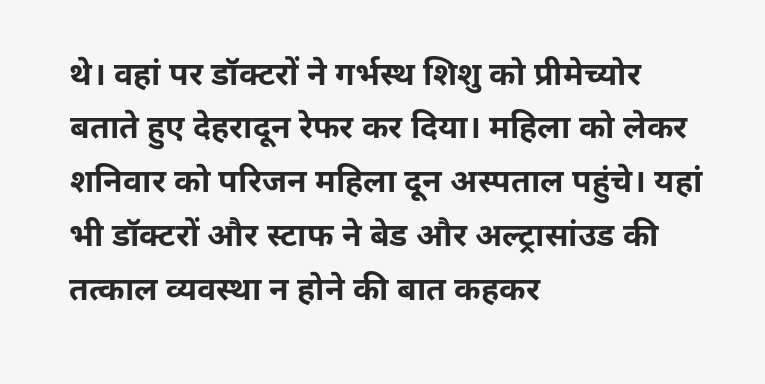थे। वहां पर डॉक्टरों ने गर्भस्थ शिशु को प्रीमेच्योर बताते हुए देहरादून रेफर कर दिया। महिला को लेकर शनिवार को परिजन महिला दून अस्पताल पहुंचे। यहां भी डॉक्टरों और स्टाफ ने बेड और अल्ट्रासांउड की तत्काल व्यवस्था न होने की बात कहकर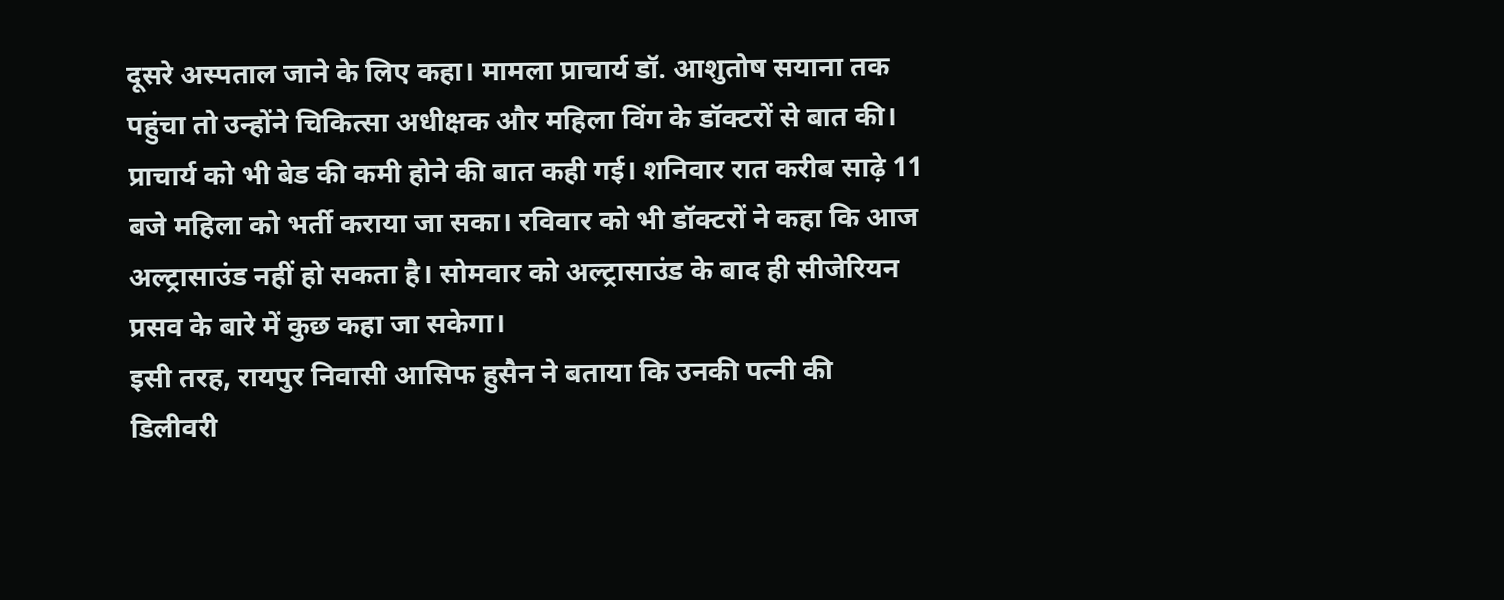दूसरे अस्पताल जाने के लिए कहा। मामला प्राचार्य डॉ. आशुतोष सयाना तक पहुंचा तो उन्होंने चिकित्सा अधीक्षक और महिला विंग के डॉक्टरों से बात की। प्राचार्य को भी बेड की कमी होने की बात कही गई। शनिवार रात करीब साढ़े 11 बजे महिला को भर्ती कराया जा सका। रविवार को भी डॉक्टरों ने कहा कि आज अल्ट्रासाउंड नहीं हो सकता है। सोमवार को अल्ट्रासाउंड के बाद ही सीजेरियन प्रसव के बारे में कुछ कहा जा सकेगा।
इसी तरह, रायपुर निवासी आसिफ हुसैन ने बताया कि उनकी पत्नी की डिलीवरी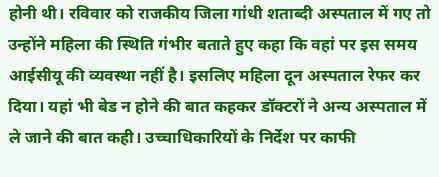होनी थी। रविवार को राजकीय जिला गांधी शताब्दी अस्पताल में गए तो उन्होंने महिला की स्थिति गंभीर बताते हुए कहा कि वहां पर इस समय आईसीयू की व्यवस्था नहीं है। इसलिए महिला दून अस्पताल रेफर कर दिया। यहां भी बेड न होने की बात कहकर डॉक्टरों ने अन्य अस्पताल में ले जाने की बात कही। उच्चाधिकारियों के निर्देश पर काफी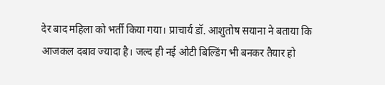देर बाद महिला को भर्ती किया गया। प्राचार्य डॉ. आशुतोष सयाना ने बताया कि आजकल दबाव ज्यादा है। जल्द ही नई ओटी बिल्डिंग भी बनकर तैयार हो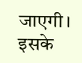जाएगी। इसके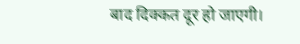बाद दिक्कत दूर हो जाएगी।